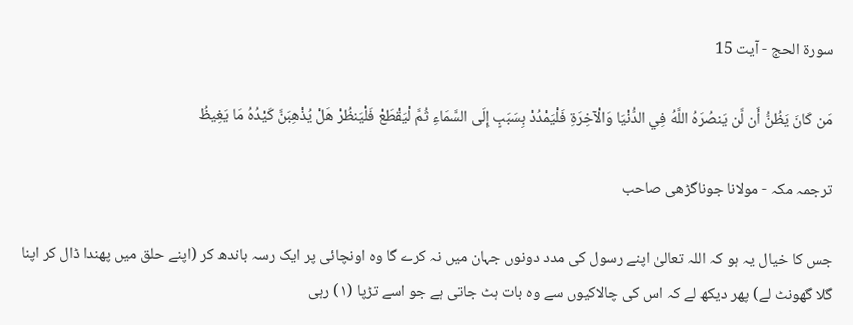سورة الحج - آیت 15

مَن كَانَ يَظُنُّ أَن لَّن يَنصُرَهُ اللَّهُ فِي الدُّنْيَا وَالْآخِرَةِ فَلْيَمْدُدْ بِسَبَبٍ إِلَى السَّمَاءِ ثُمَّ لْيَقْطَعْ فَلْيَنظُرْ هَلْ يُذْهِبَنَّ كَيْدُهُ مَا يَغِيظُ

ترجمہ مکہ - مولانا جوناگڑھی صاحب

جس کا خیال یہ ہو کہ اللہ تعالیٰ اپنے رسول کی مدد دونوں جہان میں نہ کرے گا وہ اونچائی پر ایک رسہ باندھ کر (اپنے حلق میں پھندا ڈال کر اپنا گلا گھونٹ لے) پھر دیکھ لے کہ اس کی چالاکیوں سے وہ بات ہٹ جاتی ہے جو اسے تڑپا (١) رہی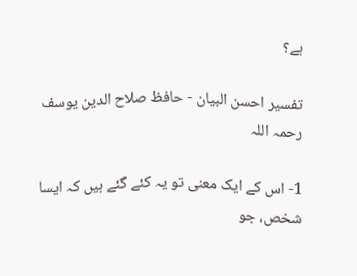ہے؟

تفسیر احسن البیان - حافظ صلاح الدین یوسف رحمہ اللہ

1- اس کے ایک معنی تو یہ کئے گئے ہیں کہ ایسا شخص، جو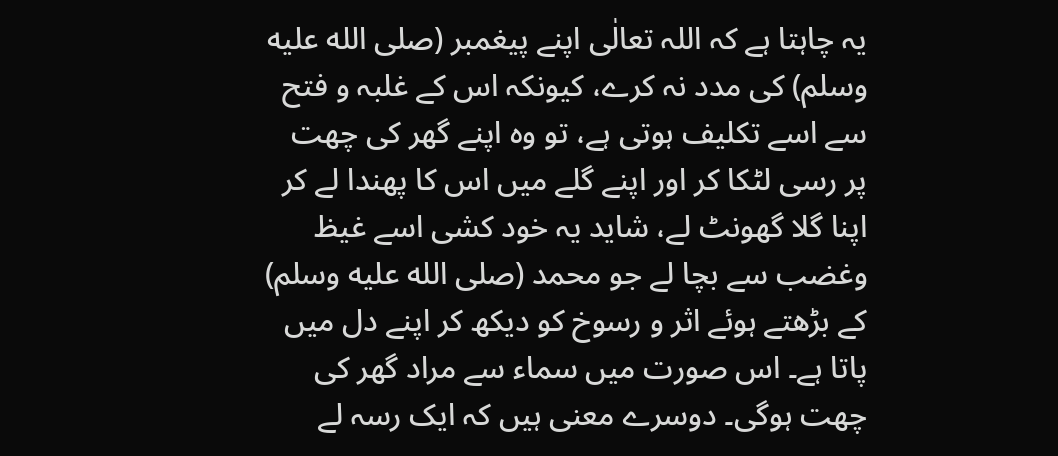یہ چاہتا ہے کہ اللہ تعالٰی اپنے پیغمبر (صلى الله عليه وسلم) کی مدد نہ کرے، کیونکہ اس کے غلبہ و فتح سے اسے تکلیف ہوتی ہے، تو وہ اپنے گھر کی چھت پر رسی لٹکا کر اور اپنے گلے میں اس کا پھندا لے کر اپنا گلا گھونٹ لے، شاید یہ خود کشی اسے غیظ وغضب سے بچا لے جو محمد (صلى الله عليه وسلم) کے بڑھتے ہوئے اثر و رسوخ کو دیکھ کر اپنے دل میں پاتا ہے۔ اس صورت میں سماء سے مراد گھر کی چھت ہوگی۔ دوسرے معنی ہیں کہ ایک رسہ لے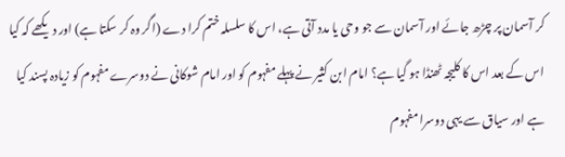کر آسمان پر چڑھ جائے اور آسمان سے جو وحی یا مدد آتی ہے، اس کا سلسلہ ختم کرا دے (اگر وہ کر سکتا ہے) اور دیکھے کہ کیا اس کے بعد اس کا کلیجہ ٹھنڈا ہو گیا ہے؟ امام ابن کثیر نے پہلے مفہوم کو اور امام شوکانی نے دوسرے مفہوم کو زیادہ پسند کیا ہے اور سیاق سے یہی دوسرا مفہوم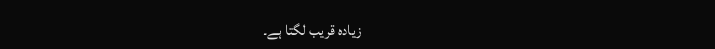زیادہ قریب لگتا ہے۔